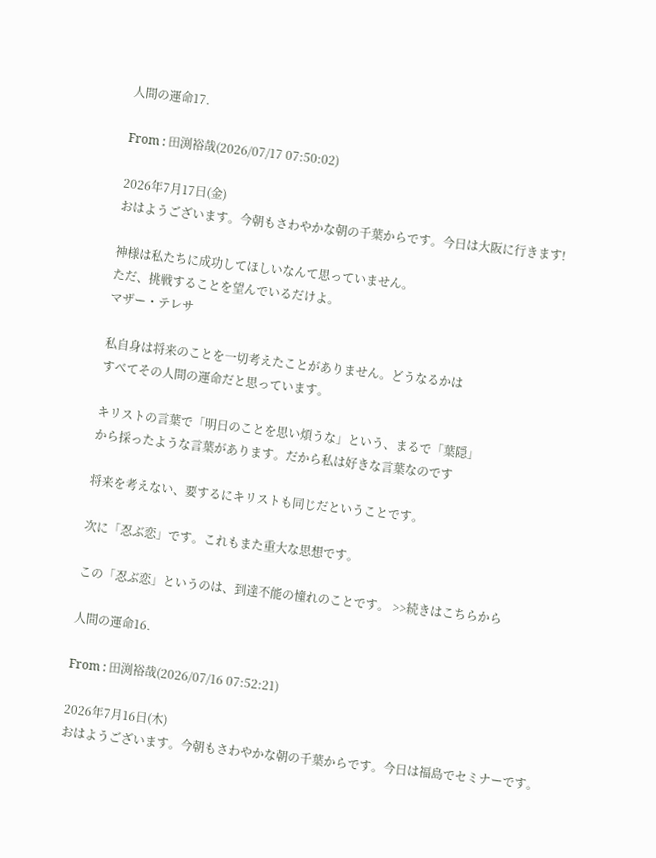人間の運命17.

From : 田渕裕哉(2026/07/17 07:50:02)

2026年7月17日(金)
おはようございます。今朝もさわやかな朝の千葉からです。今日は大阪に行きます!

神様は私たちに成功してほしいなんて思っていません。
ただ、挑戦することを望んでいるだけよ。
マザー・テレサ

私自身は将来のことを一切考えたことがありません。どうなるかは
すべてその人間の運命だと思っています。

キリストの言葉で「明日のことを思い煩うな」という、まるで「葉隠」
から採ったような言葉があります。だから私は好きな言葉なのです

将来を考えない、要するにキリストも同じだということです。

次に「忍ぶ恋」です。これもまた重大な思想です。

この「忍ぶ恋」というのは、到達不能の憧れのことです。 >>続きはこちらから

人間の運命16.

From : 田渕裕哉(2026/07/16 07:52:21)

2026年7月16日(木)
おはようございます。今朝もさわやかな朝の千葉からです。今日は福島でセミナーです。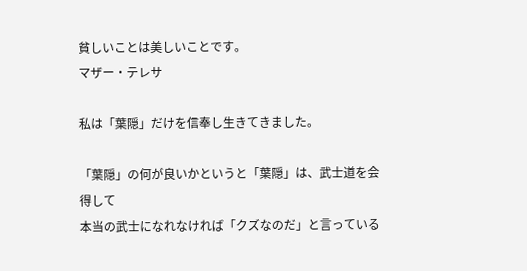貧しいことは美しいことです。
マザー・テレサ

私は「葉隠」だけを信奉し生きてきました。

「葉隠」の何が良いかというと「葉隠」は、武士道を会得して
本当の武士になれなければ「クズなのだ」と言っている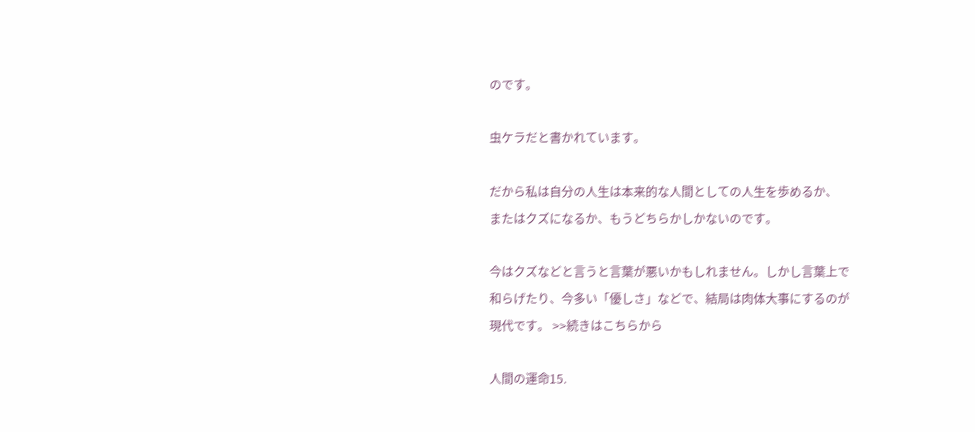のです。

虫ケラだと書かれています。

だから私は自分の人生は本来的な人間としての人生を歩めるか、
またはクズになるか、もうどちらかしかないのです。

今はクズなどと言うと言葉が悪いかもしれません。しかし言葉上で
和らげたり、今多い「優しさ」などで、結局は肉体大事にするのが
現代です。 >>続きはこちらから

人間の運命15.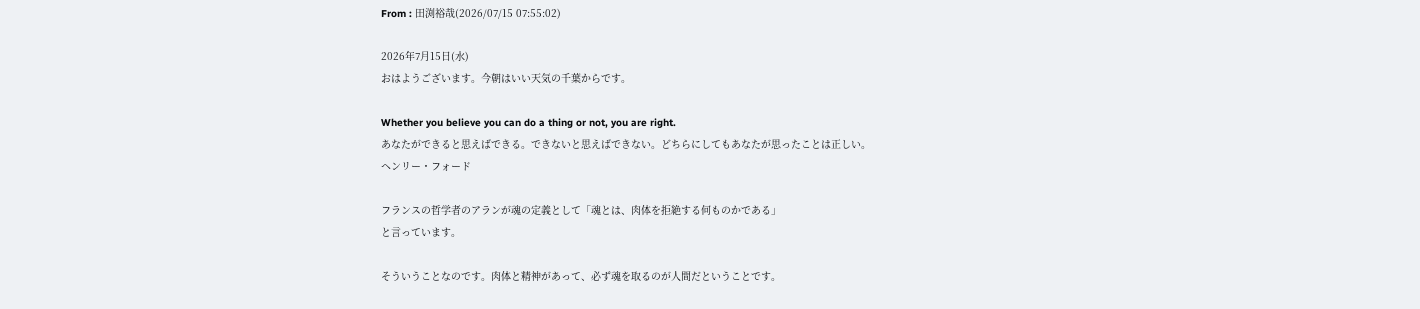From : 田渕裕哉(2026/07/15 07:55:02)

2026年7月15日(水)
おはようございます。今朝はいい天気の千葉からです。

Whether you believe you can do a thing or not, you are right.
あなたができると思えばできる。できないと思えばできない。どちらにしてもあなたが思ったことは正しい。
ヘンリー・フォード

フランスの哲学者のアランが魂の定義として「魂とは、肉体を拒絶する何ものかである」
と言っています。

そういうことなのです。肉体と精神があって、必ず魂を取るのが人間だということです。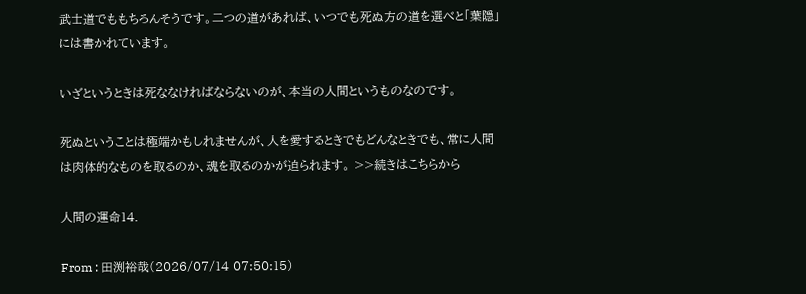武士道でももちろんそうです。二つの道があれば、いつでも死ぬ方の道を選べと「葉隠」
には書かれています。

いざというときは死ななければならないのが、本当の人間というものなのです。

死ぬということは極端かもしれませんが、人を愛するときでもどんなときでも、常に人間
は肉体的なものを取るのか、魂を取るのかが迫られます。 >>続きはこちらから

人間の運命14.

From : 田渕裕哉(2026/07/14 07:50:15)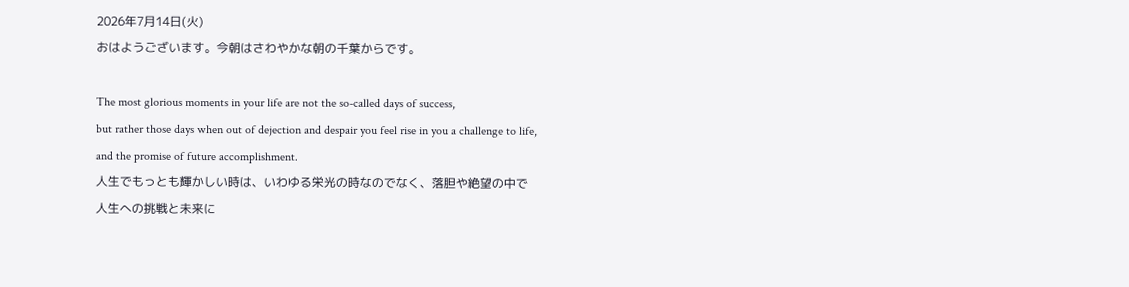2026年7月14日(火)
おはようございます。今朝はさわやかな朝の千葉からです。

The most glorious moments in your life are not the so-called days of success,
but rather those days when out of dejection and despair you feel rise in you a challenge to life,
and the promise of future accomplishment.
人生でもっとも輝かしい時は、いわゆる栄光の時なのでなく、落胆や絶望の中で
人生への挑戦と未来に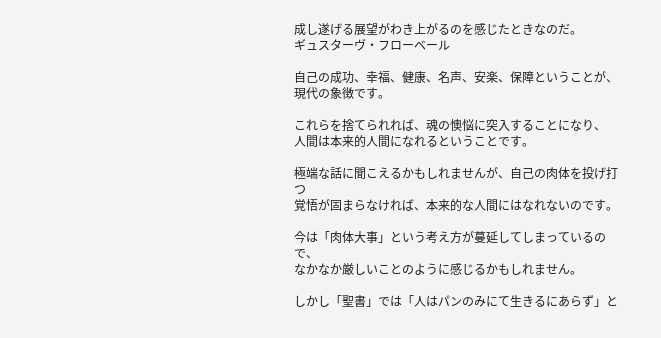成し遂げる展望がわき上がるのを感じたときなのだ。
ギュスターヴ・フローベール

自己の成功、幸福、健康、名声、安楽、保障ということが、
現代の象徴です。

これらを捨てられれば、魂の懊悩に突入することになり、
人間は本来的人間になれるということです。

極端な話に聞こえるかもしれませんが、自己の肉体を投げ打つ
覚悟が固まらなければ、本来的な人間にはなれないのです。

今は「肉体大事」という考え方が蔓延してしまっているので、
なかなか厳しいことのように感じるかもしれません。

しかし「聖書」では「人はパンのみにて生きるにあらず」と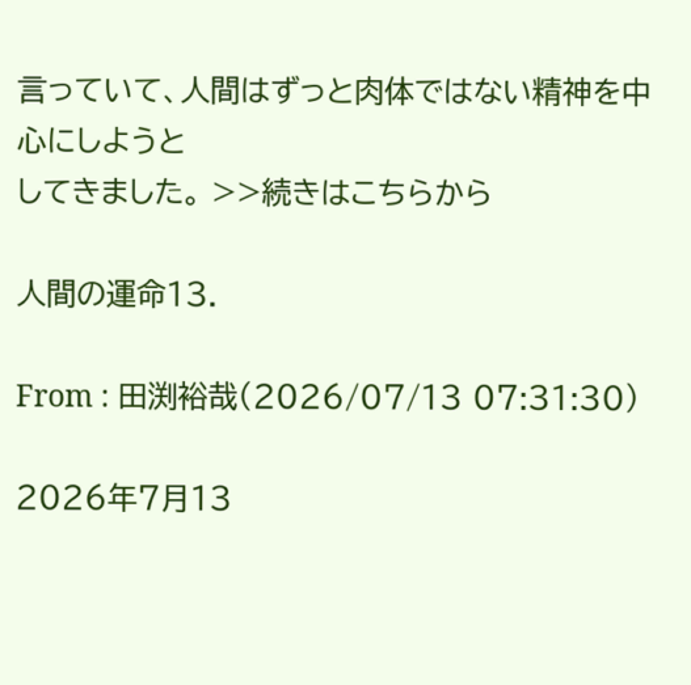言っていて、人間はずっと肉体ではない精神を中心にしようと
してきました。 >>続きはこちらから

人間の運命13.

From : 田渕裕哉(2026/07/13 07:31:30)

2026年7月13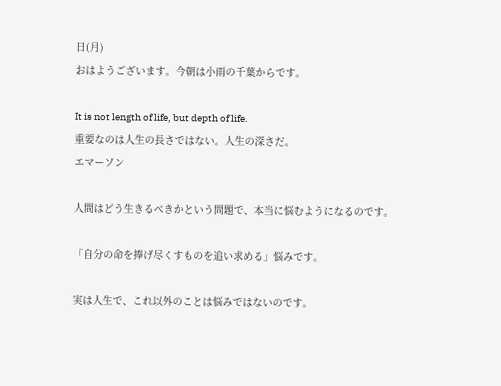日(月)
おはようございます。今朝は小雨の千葉からです。

It is not length of life, but depth of life.
重要なのは人生の長さではない。人生の深さだ。
エマーソン

人間はどう生きるべきかという問題で、本当に悩むようになるのです。

「自分の命を捧げ尽くすものを追い求める」悩みです。

実は人生で、これ以外のことは悩みではないのです。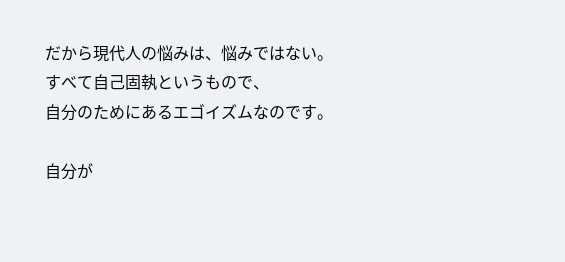だから現代人の悩みは、悩みではない。すべて自己固執というもので、
自分のためにあるエゴイズムなのです。

自分が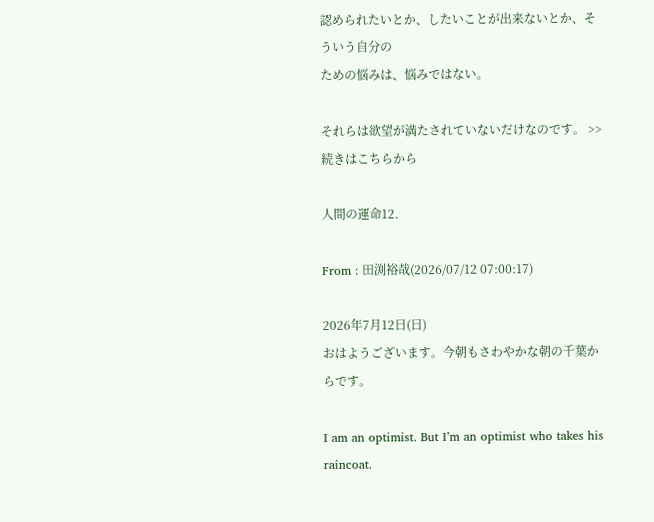認められたいとか、したいことが出来ないとか、そういう自分の
ための悩みは、悩みではない。

それらは欲望が満たされていないだけなのです。 >>続きはこちらから

人間の運命12.

From : 田渕裕哉(2026/07/12 07:00:17)

2026年7月12日(日)
おはようございます。今朝もさわやかな朝の千葉からです。

I am an optimist. But I’m an optimist who takes his raincoat.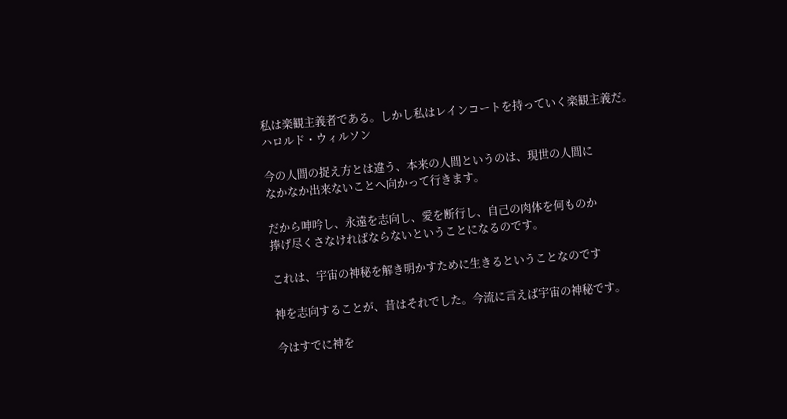私は楽観主義者である。しかし私はレインコートを持っていく楽観主義だ。
ハロルド・ウィルソン

今の人間の捉え方とは違う、本来の人間というのは、現世の人間に
なかなか出来ないことへ向かって行きます。

だから呻吟し、永遠を志向し、愛を断行し、自己の肉体を何ものか
捧げ尽くさなければならないということになるのです。

これは、宇宙の神秘を解き明かすために生きるということなのです

神を志向することが、昔はそれでした。今流に言えば宇宙の神秘です。

今はすでに神を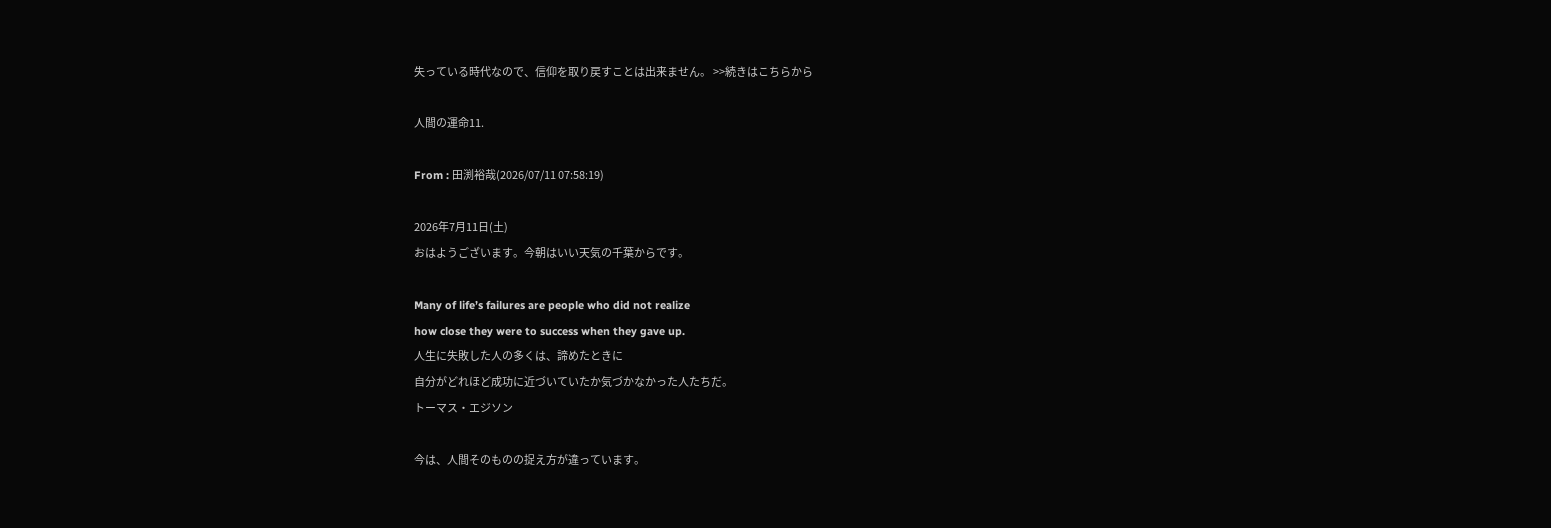失っている時代なので、信仰を取り戻すことは出来ません。 >>続きはこちらから

人間の運命11.

From : 田渕裕哉(2026/07/11 07:58:19)

2026年7月11日(土)
おはようございます。今朝はいい天気の千葉からです。

Many of life’s failures are people who did not realize
how close they were to success when they gave up.
人生に失敗した人の多くは、諦めたときに
自分がどれほど成功に近づいていたか気づかなかった人たちだ。
トーマス・エジソン

今は、人間そのものの捉え方が違っています。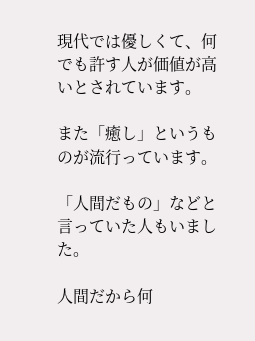現代では優しくて、何でも許す人が価値が高いとされています。

また「癒し」というものが流行っています。

「人間だもの」などと言っていた人もいました。

人間だから何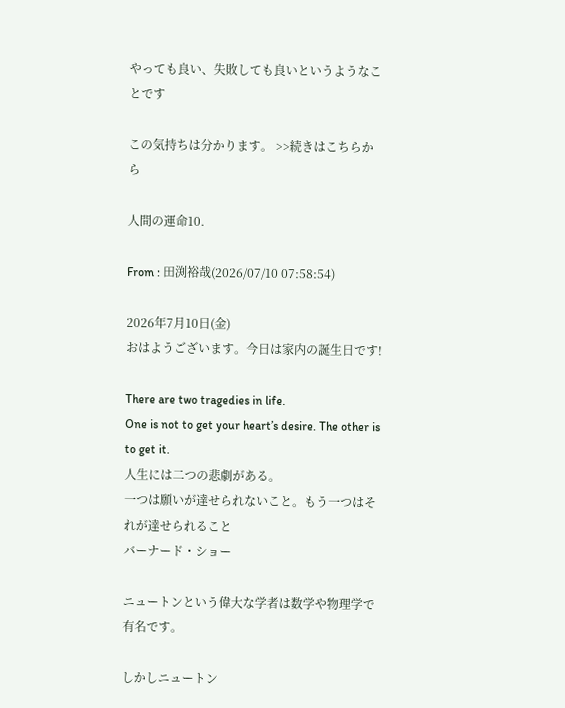やっても良い、失敗しても良いというようなことです

この気持ちは分かります。 >>続きはこちらから

人間の運命10.

From : 田渕裕哉(2026/07/10 07:58:54)

2026年7月10日(金)
おはようございます。今日は家内の誕生日です!

There are two tragedies in life.
One is not to get your heart’s desire. The other is to get it.
人生には二つの悲劇がある。
一つは願いが達せられないこと。もう一つはそれが達せられること
バーナード・ショー

ニュートンという偉大な学者は数学や物理学で有名です。

しかしニュートン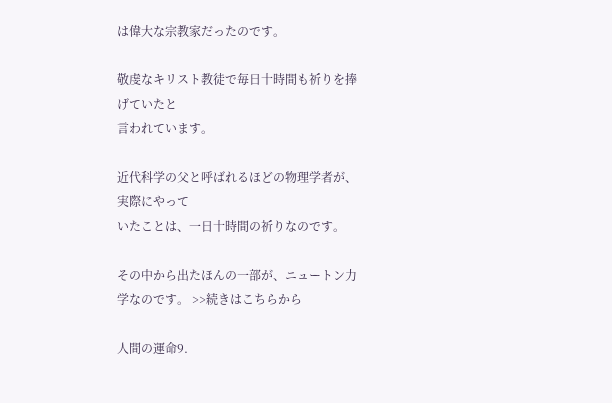は偉大な宗教家だったのです。

敬虔なキリスト教徒で毎日十時間も祈りを捧げていたと
言われています。

近代科学の父と呼ばれるほどの物理学者が、実際にやって
いたことは、一日十時間の祈りなのです。

その中から出たほんの一部が、ニュートン力学なのです。 >>続きはこちらから

人間の運命9.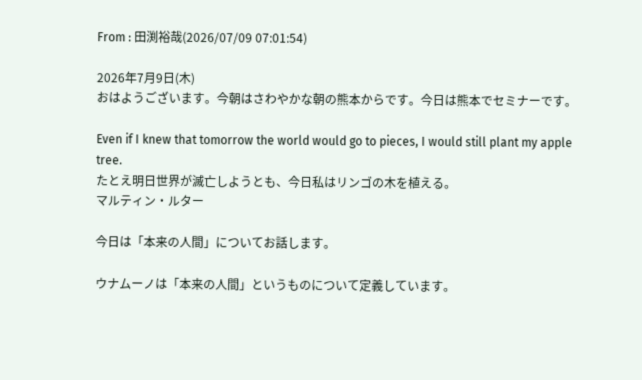From : 田渕裕哉(2026/07/09 07:01:54)

2026年7月9日(木)
おはようございます。今朝はさわやかな朝の熊本からです。今日は熊本でセミナーです。

Even if I knew that tomorrow the world would go to pieces, I would still plant my apple tree.
たとえ明日世界が滅亡しようとも、今日私はリンゴの木を植える。
マルティン・ルター

今日は「本来の人間」についてお話します。

ウナムーノは「本来の人間」というものについて定義しています。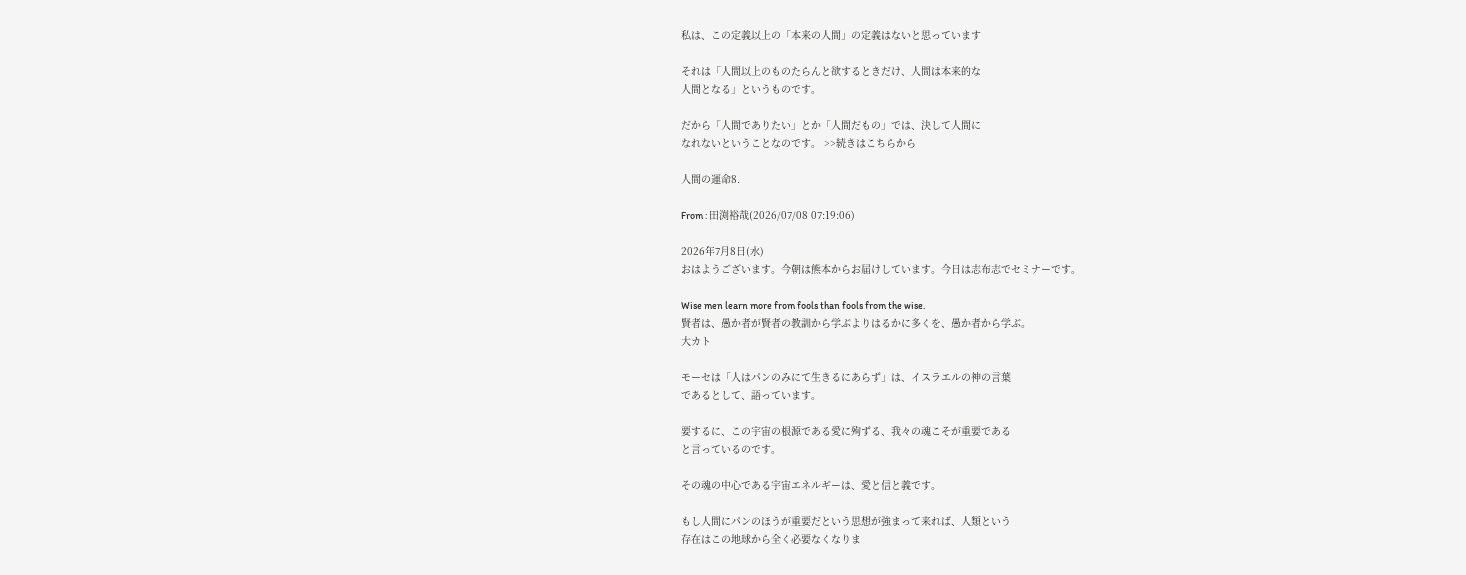私は、この定義以上の「本来の人間」の定義はないと思っています

それは「人間以上のものたらんと欲するときだけ、人間は本来的な
人間となる」というものです。

だから「人間でありたい」とか「人間だもの」では、決して人間に
なれないということなのです。 >>続きはこちらから

人間の運命8.

From : 田渕裕哉(2026/07/08 07:19:06)

2026年7月8日(水)
おはようございます。今朝は熊本からお届けしています。今日は志布志でセミナーです。

Wise men learn more from fools than fools from the wise.
賢者は、愚か者が賢者の教訓から学ぶよりはるかに多くを、愚か者から学ぶ。
大カト

モーセは「人はパンのみにて生きるにあらず」は、イスラエルの神の言葉
であるとして、語っています。

要するに、この宇宙の根源である愛に殉ずる、我々の魂こそが重要である
と言っているのです。

その魂の中心である宇宙エネルギーは、愛と信と義です。

もし人間にパンのほうが重要だという思想が強まって来れば、人類という
存在はこの地球から全く必要なくなりま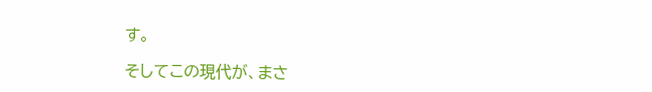す。

そしてこの現代が、まさ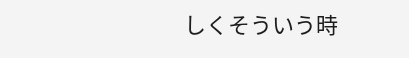しくそういう時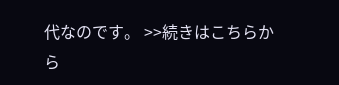代なのです。 >>続きはこちらから